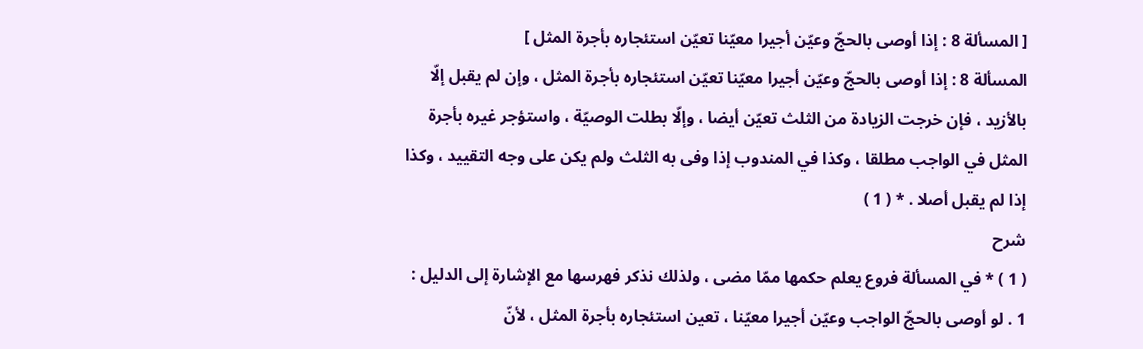[ المسألة 8 : إذا أوصى بالحجّ وعيّن أجيرا معيّنا تعيّن استئجاره بأجرة المثل ]
المسألة 8 : إذا أوصى بالحجّ وعيّن أجيرا معيّنا تعيّن استئجاره بأجرة المثل ، وإن لم يقبل إلّا بالأزيد ، فإن خرجت الزيادة من الثلث تعيّن أيضا ، وإلّا بطلت الوصيّة ، واستؤجر غيره بأجرة المثل في الواجب مطلقا ، وكذا في المندوب إذا وفى به الثلث ولم يكن على وجه التقييد ، وكذا إذا لم يقبل أصلا . * ( 1 )
شرح
( 1 ) * في المسألة فروع يعلم حكمها ممّا مضى ، ولذلك نذكر فهرسها مع الإشارة إلى الدليل :
1 . لو أوصى بالحجّ الواجب وعيّن أجيرا معيّنا ، تعين استئجاره بأجرة المثل ، لأنّ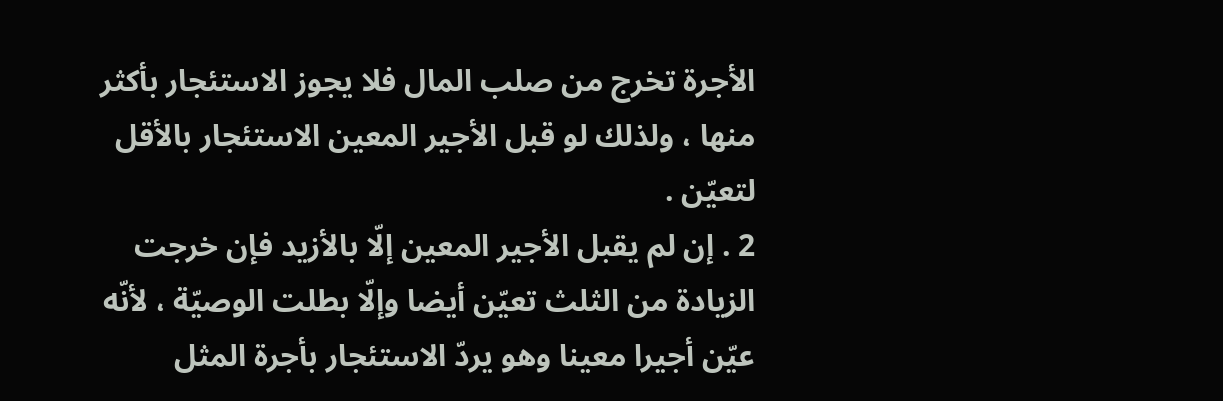الأجرة تخرج من صلب المال فلا يجوز الاستئجار بأكثر منها ، ولذلك لو قبل الأجير المعين الاستئجار بالأقل لتعيّن .
2 . إن لم يقبل الأجير المعين إلّا بالأزيد فإن خرجت الزيادة من الثلث تعيّن أيضا وإلّا بطلت الوصيّة ، لأنّه عيّن أجيرا معينا وهو يردّ الاستئجار بأجرة المثل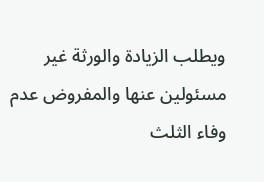ويطلب الزيادة والورثة غير مسئولين عنها والمفروض عدم وفاء الثلث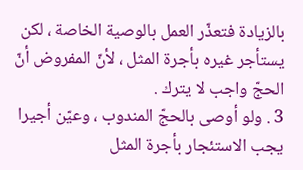بالزيادة فتعذّر العمل بالوصية الخاصة ، لكن يستأجر غيره بأجرة المثل ، لأنّ المفروض أنّ الحجّ واجب لا يترك .
3 . ولو أوصى بالحجّ المندوب ، وعيّن أجيرا يجب الاستئجار بأجرة المثل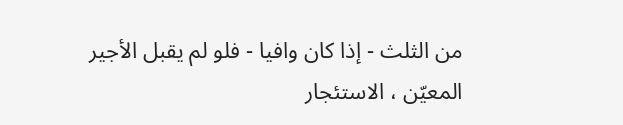من الثلث - إذا كان وافيا - فلو لم يقبل الأجير المعيّن ، الاستئجار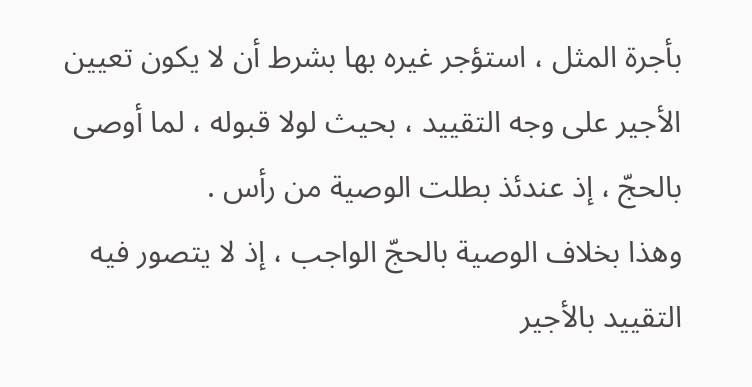بأجرة المثل ، استؤجر غيره بها بشرط أن لا يكون تعيين الأجير على وجه التقييد ، بحيث لولا قبوله ، لما أوصى بالحجّ ، إذ عندئذ بطلت الوصية من رأس .
وهذا بخلاف الوصية بالحجّ الواجب ، إذ لا يتصور فيه التقييد بالأجير